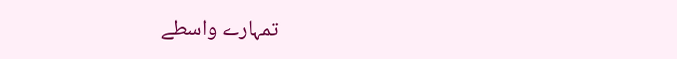تمہارے واسطے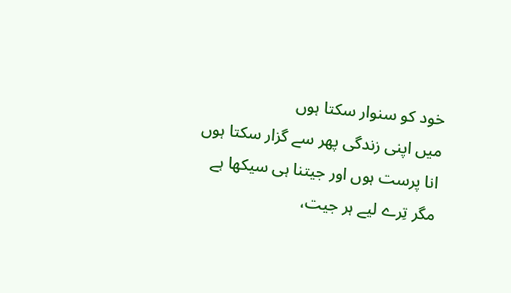خود کو سنوار سکتا ہوں
میں اپنی زندگی پھر سے گزار سکتا ہوں
انا پرست ہوں اور جیتنا ہی سیکھا ہے
مگر تِرے لیے ہر جیت،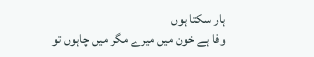ہار سکتا ہوں
وفا ہے خون میں میرے مگر میں چاہوں تو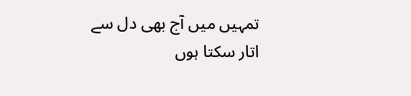تمہیں میں آج بھی دل سے اتار سکتا ہوں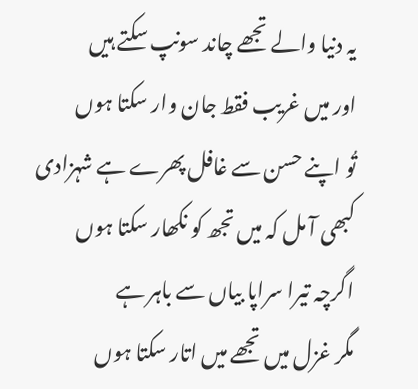یہ دنیا والے تجھے چاند سونپ سکتے ہیں
اور میں غریب فقط جان وار سکتا ہوں
تُو اپنے حسن سے غافل پھرے ہے شہزادی
کبھی آ مل کہ میں تجھ کو نکھار سکتا ہوں
اگرچہ تیرا سراپا بیاں سے باہر ہے
مگر غزل میں تجھے میں اتار سکتا ہوں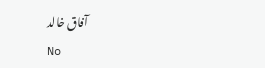آفاق خالد
No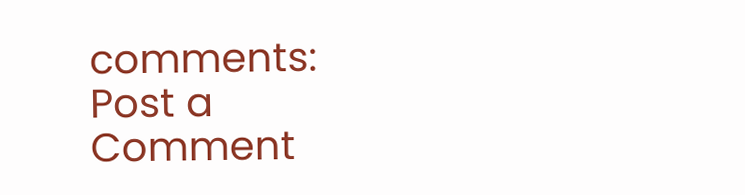comments:
Post a Comment